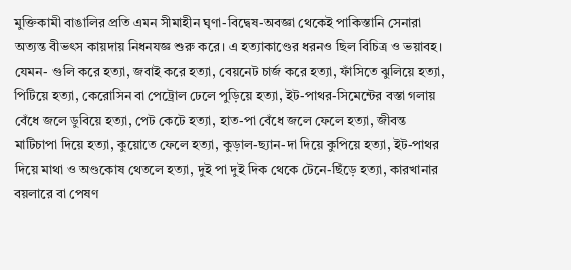মুক্তিকামী বাঙালির প্রতি এমন সীমাহীন ঘৃণা-বিদ্বেষ-অবজ্ঞা থেকেই পাকিস্তানি সেনারা অত্যন্ত বীভৎস কায়দায় নিধনযজ্ঞ শুরু করে। এ হত্যাকাণ্ডের ধরনও ছিল বিচিত্র ও ভয়াবহ। যেমন- গুলি করে হত্যা, জবাই করে হত্যা, বেয়নেট চার্জ করে হত্যা, ফাঁসিতে ঝুলিয়ে হত্যা, পিটিয়ে হত্যা, কেরোসিন বা পেট্রোল ঢেলে পুড়িয়ে হত্যা, ইট-পাথর-সিমেন্টের বস্তা গলায় বেঁধে জলে ডুবিয়ে হত্যা, পেট কেটে হত্যা, হাত-পা বেঁধে জলে ফেলে হত্যা, জীবন্ত মাটিচাপা দিয়ে হত্যা, কুয়োতে ফেলে হত্যা, কুড়াল-ছ্যান-দা দিয়ে কুপিয়ে হত্যা, ইট-পাথর দিয়ে মাথা ও অণ্ডকোষ থেতলে হত্যা, দুই পা দুই দিক থেকে টেনে-ছিঁড়ে হত্যা, কারখানার বয়লারে বা পেষণ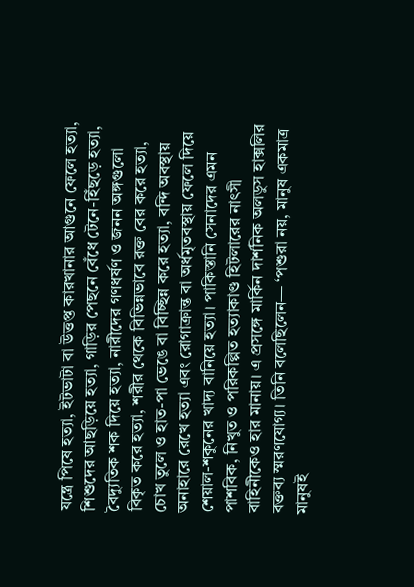যন্ত্রে পিষে হত্যা, ইটভাটা বা উত্তপ্ত কারখানার আগুনে ফেলে হত্যা, শিশুদের আছড়িয়ে হত্যা, গাড়ির পেছনে বেঁধে টেনে-হিঁছড়ে হত্যা, বৈদ্যুতিক শক দিয়ে হত্যা, নারীদের গণধর্ষণ ও জনন অঙ্গগুলো বিকৃত করে হত্যা, শরীর থেকে বিভিন্নভাবে রক্ত বের করে হত্যা, চোখ তুলে ও হাত-পা ভেঙে বা বিচ্ছিন্ন করে হত্যা, বন্দি অবস্থায় অনাহারে রেখে হত্যা এবং রোগাক্রান্ত বা অর্ধমৃতবস্থায় ফেলে দিয়ে শেয়াল-শকুনের খাদ্য বানিয়ে হত্যা। পাকিস্তানি সেনাদের এমন পাশবিক, নিখুত ও পরিকল্পিত হত্যাকাণ্ড হিটলারের নাৎসী বাহিনীকেও হার মানায়। এ প্রসঙ্গে মার্কিন দার্শনিক অলডুস হাক্সলির বক্তব্য স্মরণযোগ্য। তিনি বলেছিলেন— ‘পশুরা নয়, মানুষ একমাত্র মানুষই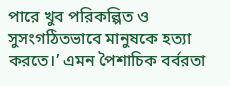পারে খুব পরিকল্পিত ও সুসংগঠিতভাবে মানুষকে হত্যা করতে।’ এমন পৈশাচিক বর্বরতা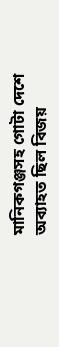মানিকগঞ্জসহ গোটা দেশে অব্যাহত ছিল বিজয়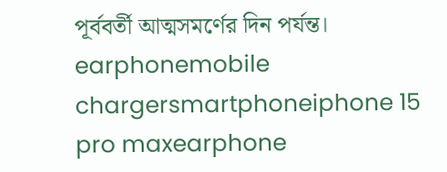পূর্ববর্তী আত্মসমর্ণের দিন পর্যন্ত।
earphonemobile chargersmartphoneiphone 15 pro maxearphone